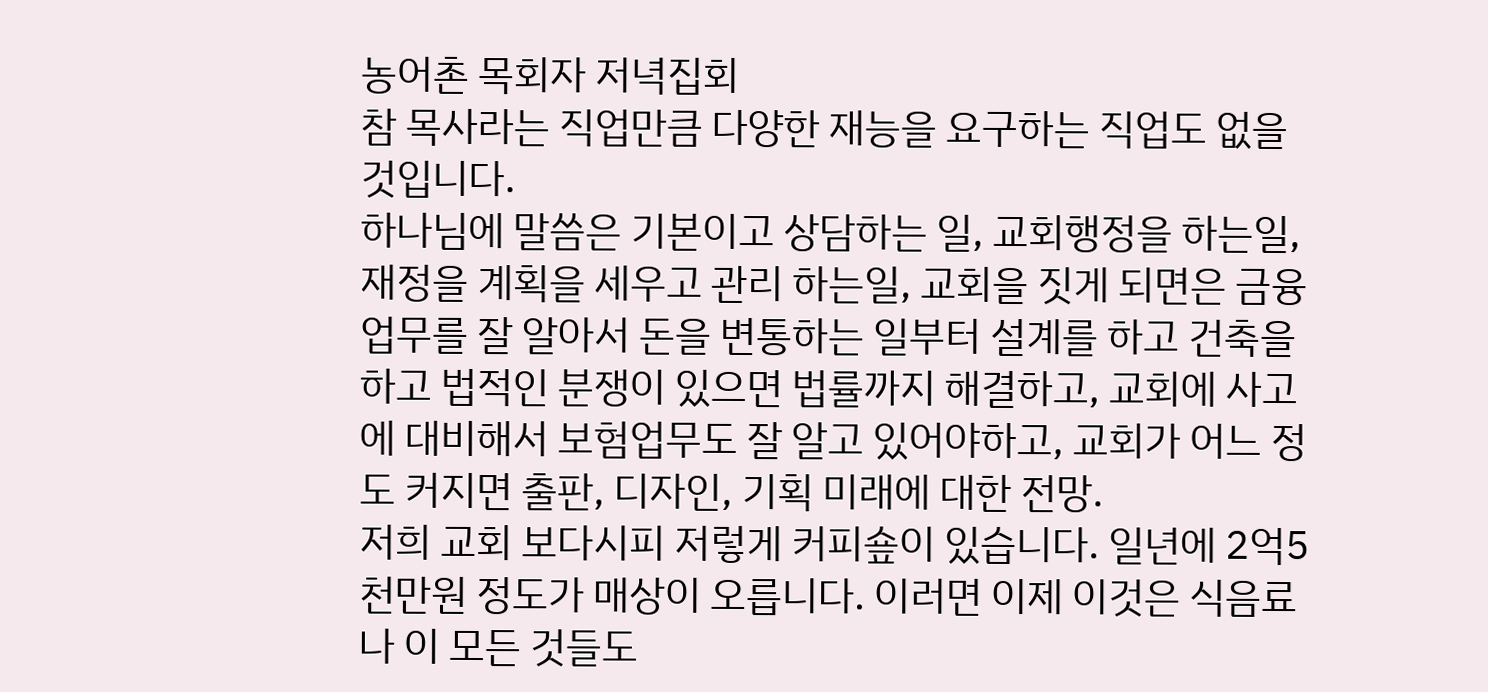농어촌 목회자 저녁집회
참 목사라는 직업만큼 다양한 재능을 요구하는 직업도 없을 것입니다.
하나님에 말씀은 기본이고 상담하는 일, 교회행정을 하는일, 재정을 계획을 세우고 관리 하는일, 교회을 짓게 되면은 금융업무를 잘 알아서 돈을 변통하는 일부터 설계를 하고 건축을 하고 법적인 분쟁이 있으면 법률까지 해결하고, 교회에 사고에 대비해서 보험업무도 잘 알고 있어야하고, 교회가 어느 정도 커지면 출판, 디자인, 기획 미래에 대한 전망.
저희 교회 보다시피 저렇게 커피숖이 있습니다. 일년에 2억5천만원 정도가 매상이 오릅니다. 이러면 이제 이것은 식음료나 이 모든 것들도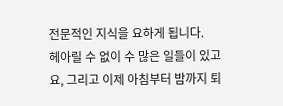전문적인 지식을 요하게 됩니다.
헤아릴 수 없이 수 많은 일들이 있고요, 그리고 이제 아침부터 밤까지 퇴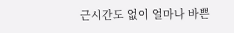근시간도 없이 얼마나 바쁜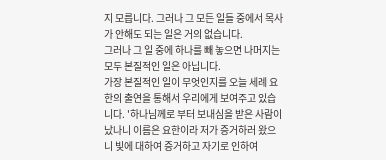지 모릅니다. 그러나 그 모든 일들 중에서 목사가 안해도 되는 일은 거의 없습니다.
그러나 그 일 중에 하나를 빼 놓으면 나머지는 모두 본질적인 일은 아닙니다.
가장 본질적인 일이 무엇인지를 오늘 세례 요한의 출연을 통해서 우리에게 보여주고 있습니다. '하나님께로 부터 보내심을 받은 사람이 났나니 이름은 요한이라 저가 증거하러 왔으니 빛에 대하여 증거하고 자기로 인하여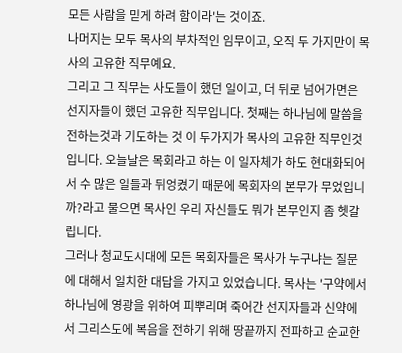모든 사람을 믿게 하려 함이라'는 것이죠.
나머지는 모두 목사의 부차적인 임무이고, 오직 두 가지만이 목사의 고유한 직무예요.
그리고 그 직무는 사도들이 했던 일이고, 더 뒤로 넘어가면은 선지자들이 했던 고유한 직무입니다. 첫째는 하나님에 말씀을 전하는것과 기도하는 것 이 두가지가 목사의 고유한 직무인것입니다. 오늘날은 목회라고 하는 이 일자체가 하도 현대화되어서 수 많은 일들과 뒤엉켰기 때문에 목회자의 본무가 무었입니까?라고 물으면 목사인 우리 자신들도 뭐가 본무인지 좀 헷갈립니다.
그러나 청교도시대에 모든 목회자들은 목사가 누구냐는 질문에 대해서 일치한 대답을 가지고 있었습니다. 목사는 '구약에서 하나님에 영광을 위하여 피뿌리며 죽어간 선지자들과 신약에서 그리스도에 복음을 전하기 위해 땅끝까지 전파하고 순교한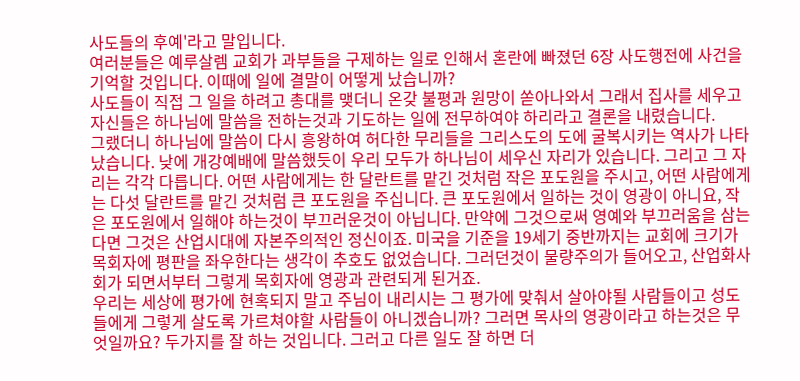사도들의 후예'라고 말입니다.
여러분들은 예루살렘 교회가 과부들을 구제하는 일로 인해서 혼란에 빠졌던 6장 사도행전에 사건을 기억할 것입니다. 이때에 일에 결말이 어떻게 났습니까?
사도들이 직접 그 일을 하려고 총대를 맺더니 온갖 불평과 원망이 쏟아나와서 그래서 집사를 세우고 자신들은 하나님에 말씀을 전하는것과 기도하는 일에 전무하여야 하리라고 결론을 내렸습니다.
그랬더니 하나님에 말씀이 다시 흥왕하여 허다한 무리들을 그리스도의 도에 굴복시키는 역사가 나타났습니다. 낮에 개강예배에 말씀했듯이 우리 모두가 하나님이 세우신 자리가 있습니다. 그리고 그 자리는 각각 다릅니다. 어떤 사람에게는 한 달란트를 맡긴 것처럼 작은 포도원을 주시고, 어떤 사람에게는 다섯 달란트를 맡긴 것처럼 큰 포도원을 주십니다. 큰 포도원에서 일하는 것이 영광이 아니요, 작은 포도원에서 일해야 하는것이 부끄러운것이 아닙니다. 만약에 그것으로써 영예와 부끄러움을 삼는다면 그것은 산업시대에 자본주의적인 정신이죠. 미국을 기준을 19세기 중반까지는 교회에 크기가 목회자에 평판을 좌우한다는 생각이 추호도 없었습니다. 그러던것이 물량주의가 들어오고, 산업화사회가 되면서부터 그렇게 목회자에 영광과 관련되게 된거죠.
우리는 세상에 평가에 현혹되지 말고 주님이 내리시는 그 평가에 맞춰서 살아야될 사람들이고 성도들에게 그렇게 살도록 가르쳐야할 사람들이 아니겠습니까? 그러면 목사의 영광이라고 하는것은 무엇일까요? 두가지를 잘 하는 것입니다. 그러고 다른 일도 잘 하면 더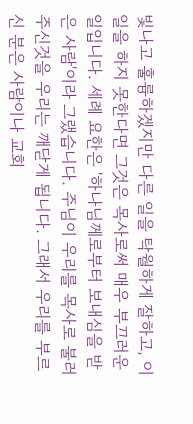빛나고 훌륭하겠지만 다른 일을 탁월하게 잘하고, 이 일을 하지 못한다면 그것은 목사로써 매우 부끄러운 일입니다. 세례 요한은 '하나님께로부터 보내심을 받은 사람'이라 그랬습니다. 주님이 우리를 목사로 불러주신것을 우리는 깨닫게 됩니다. 그래서 우리를 부르신 분은 사람이나 교회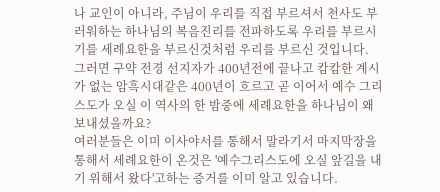나 교인이 아니라, 주님이 우리를 직접 부르셔서 천사도 부러워하는 하나님의 복음진리를 전파하도록 우리를 부르시기를 세례요한을 부르신것처럼 우리를 부르신 것입니다.
그러면 구약 전경 선지자가 400년전에 끝나고 캄캄한 계시가 없는 암흑시대같은 400년이 흐르고 곧 이어서 예수 그리스도가 오실 이 역사의 한 밤중에 세례요한을 하나님이 왜 보내셨을까요?
여러분들은 이미 이사야서를 통해서 말라기서 마지막장을 통해서 세례요한이 온것은 '예수그리스도에 오실 앞길을 내기 위해서 왔다'고하는 증거를 이미 알고 있습니다.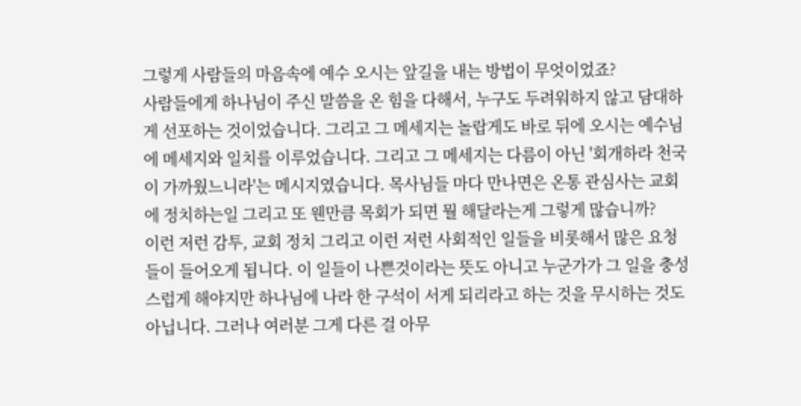그렇게 사람들의 마음속에 예수 오시는 앞길을 내는 방법이 무엇이었죠?
사람들에게 하나님이 주신 말씀을 온 힘을 다해서, 누구도 두려워하지 않고 담대하게 선포하는 것이었습니다. 그리고 그 메세지는 놀랍게도 바로 뒤에 오시는 예수님에 메세지와 일치를 이루었습니다. 그리고 그 메세지는 다름이 아닌 '회개하라 천국이 가까웠느니라'는 메시지였습니다. 목사님들 마다 만나면은 온통 관심사는 교회에 정치하는일 그리고 또 웬만큼 목회가 되면 뭘 해달라는게 그렇게 많습니까?
이런 저런 감투, 교회 정치 그리고 이런 저런 사회적인 일들을 비롯해서 많은 요청들이 들어오게 됩니다. 이 일들이 나쁜것이라는 뜻도 아니고 누군가가 그 일을 충성스럽게 해야지만 하나님에 나라 한 구석이 서게 되리라고 하는 것을 무시하는 것도 아닙니다. 그러나 여러분 그게 다른 걸 아무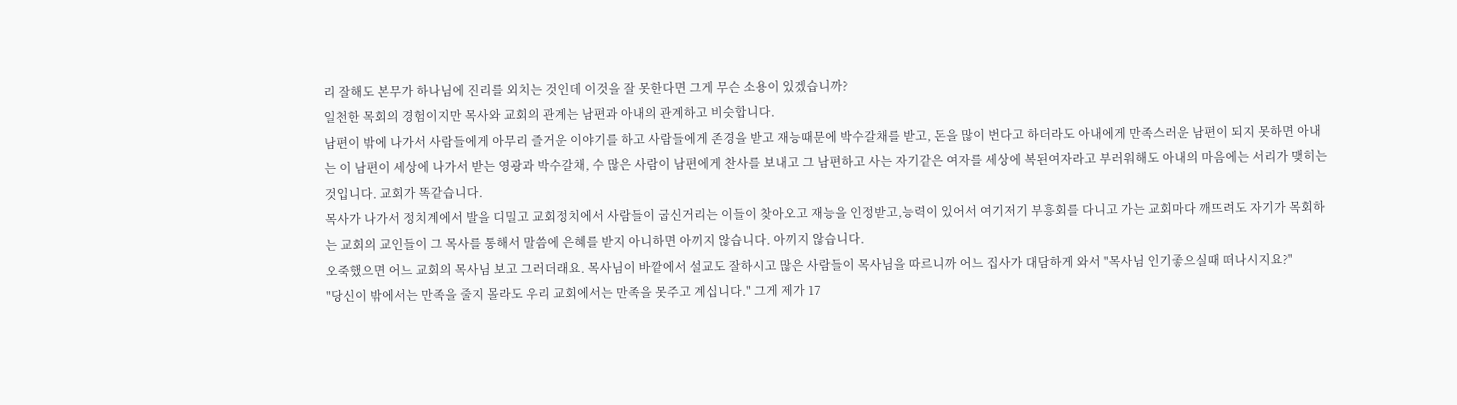리 잘해도 본무가 하나님에 진리를 외치는 것인데 이것을 잘 못한다면 그게 무슨 소용이 있겠습니까?
일천한 목회의 경험이지만 목사와 교회의 관계는 남편과 아내의 관계하고 비슷합니다.
남편이 밖에 나가서 사람들에게 아무리 즐거운 이야기를 하고 사람들에게 존경을 받고 재능때문에 박수갈채를 받고, 돈을 많이 번다고 하더라도 아내에게 만족스러운 남편이 되지 못하면 아내는 이 남편이 세상에 나가서 받는 영광과 박수갈채, 수 많은 사람이 남편에게 찬사를 보내고 그 남편하고 사는 자기같은 여자를 세상에 복된여자라고 부러워해도 아내의 마음에는 서리가 맺히는 것입니다. 교회가 똑같습니다.
목사가 나가서 정치계에서 발을 디밀고 교회정치에서 사람들이 굽신거리는 이들이 찾아오고 재능을 인정받고,능력이 있어서 여기저기 부흥회를 다니고 가는 교회마다 깨뜨려도 자기가 목회하는 교회의 교인들이 그 목사를 통해서 말씀에 은혜를 받지 아니하면 아끼지 않습니다. 아끼지 않습니다.
오죽했으면 어느 교회의 목사님 보고 그러더래요. 목사님이 바깥에서 설교도 잘하시고 많은 사람들이 목사님을 따르니까 어느 집사가 대담하게 와서 "목사님 인기좋으실때 떠나시지요?"
"당신이 밖에서는 만족을 줄지 몰라도 우리 교회에서는 만족을 못주고 계십니다." 그게 제가 17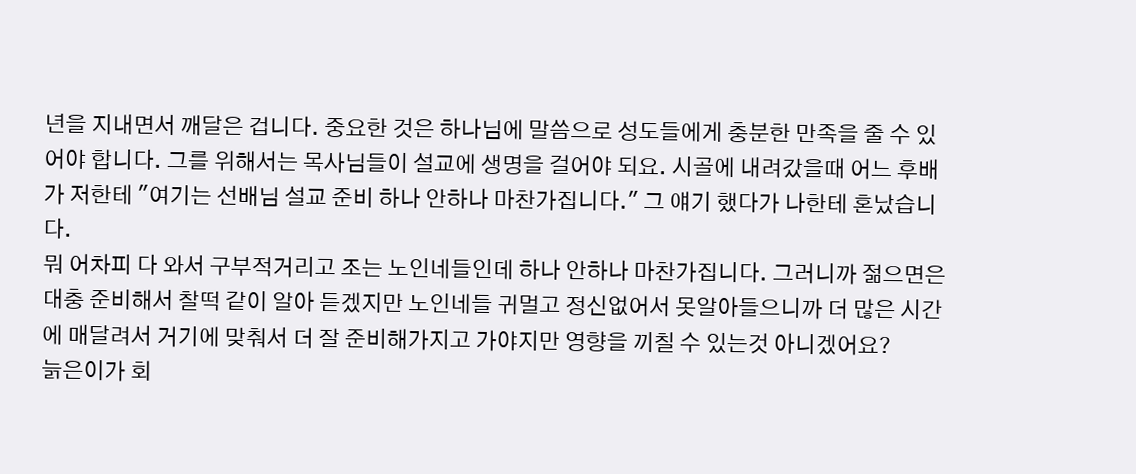년을 지내면서 깨달은 겁니다. 중요한 것은 하나님에 말씀으로 성도들에게 충분한 만족을 줄 수 있어야 합니다. 그를 위해서는 목사님들이 설교에 생명을 걸어야 되요. 시골에 내려갔을때 어느 후배가 저한테 "여기는 선배님 설교 준비 하나 안하나 마찬가집니다." 그 얘기 했다가 나한테 혼났습니다.
뭐 어차피 다 와서 구부적거리고 조는 노인네들인데 하나 안하나 마찬가집니다. 그러니까 젊으면은 대충 준비해서 찰떡 같이 알아 듣겠지만 노인네들 귀멀고 정신없어서 못알아들으니까 더 많은 시간에 매달려서 거기에 맞춰서 더 잘 준비해가지고 가야지만 영향을 끼칠 수 있는것 아니겠어요?
늙은이가 회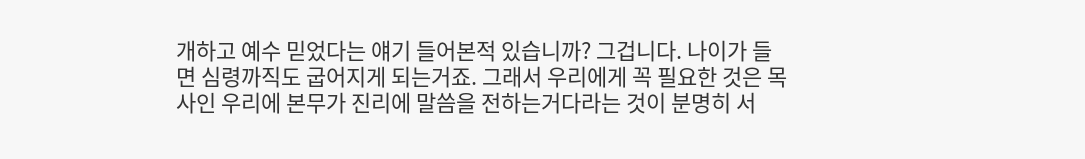개하고 예수 믿었다는 얘기 들어본적 있습니까? 그겁니다. 나이가 들면 심령까직도 굽어지게 되는거죠. 그래서 우리에게 꼭 필요한 것은 목사인 우리에 본무가 진리에 말씀을 전하는거다라는 것이 분명히 서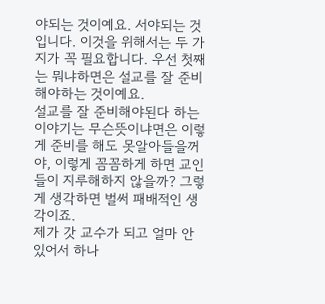야되는 것이예요. 서야되는 것입니다. 이것을 위해서는 두 가지가 꼭 필요합니다. 우선 첫째는 뭐냐하면은 설교를 잘 준비해야하는 것이예요.
설교를 잘 준비해야된다 하는 이야기는 무슨뜻이냐면은 이렇게 준비를 해도 못알아들을꺼야, 이렇게 꼼꼼하게 하면 교인들이 지루해하지 않을까? 그렇게 생각하면 벌써 패배적인 생각이죠.
제가 갓 교수가 되고 얼마 안있어서 하나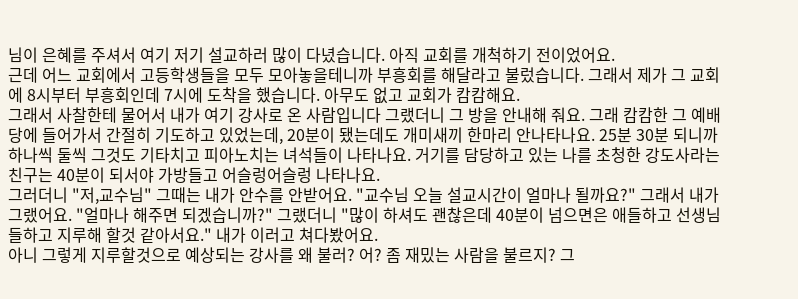님이 은혜를 주셔서 여기 저기 설교하러 많이 다녔습니다. 아직 교회를 개척하기 전이었어요.
근데 어느 교회에서 고등학생들을 모두 모아놓을테니까 부흥회를 해달라고 불렀습니다. 그래서 제가 그 교회에 8시부터 부흥회인데 7시에 도착을 했습니다. 아무도 없고 교회가 캄캄해요.
그래서 사찰한테 물어서 내가 여기 강사로 온 사람입니다 그랬더니 그 방을 안내해 줘요. 그래 캄캄한 그 예배당에 들어가서 간절히 기도하고 있었는데, 20분이 됐는데도 개미새끼 한마리 안나타나요. 25분 30분 되니까 하나씩 둘씩 그것도 기타치고 피아노치는 녀석들이 나타나요. 거기를 담당하고 있는 나를 초청한 강도사라는 친구는 40분이 되서야 가방들고 어슬렁어슬렁 나타나요.
그러더니 "저,교수님" 그때는 내가 안수를 안받어요. "교수님 오늘 설교시간이 얼마나 될까요?" 그래서 내가 그랬어요. "얼마나 해주면 되겠습니까?" 그랬더니 "많이 하셔도 괜찮은데 40분이 넘으면은 애들하고 선생님들하고 지루해 할것 같아서요." 내가 이러고 쳐다봤어요.
아니 그렇게 지루할것으로 예상되는 강사를 왜 불러? 어? 좀 재밌는 사람을 불르지? 그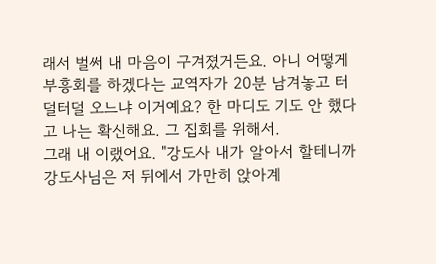래서 벌써 내 마음이 구겨졌거든요. 아니 어떻게 부흥회를 하겠다는 교역자가 20분 남겨놓고 터덜터덜 오느냐 이거예요? 한 마디도 기도 안 했다고 나는 확신해요. 그 집회를 위해서.
그래 내 이랬어요. "강도사 내가 알아서 할테니까 강도사님은 저 뒤에서 가만히 앉아계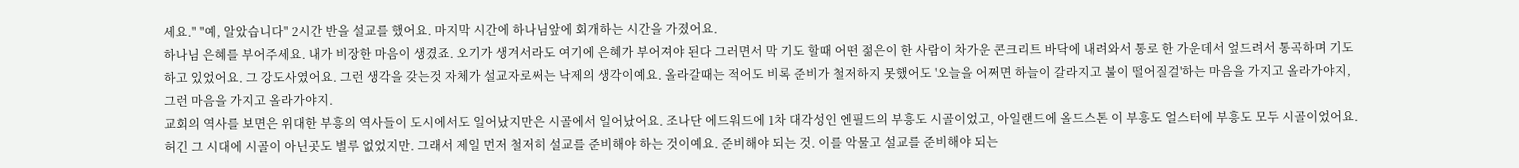세요." "예, 알았습니다" 2시간 반을 설교를 했어요. 마지막 시간에 하나님앞에 회개하는 시간을 가졌어요.
하나님 은혜를 부어주세요. 내가 비장한 마음이 생겼죠. 오기가 생겨서라도 여기에 은혜가 부어져야 된다 그러면서 막 기도 할때 어떤 젊은이 한 사람이 차가운 콘크리트 바닥에 내려와서 통로 한 가운데서 엎드려서 통곡하며 기도하고 있었어요. 그 강도사였어요. 그런 생각을 갖는것 자체가 설교자로써는 낙제의 생각이예요. 올라갈때는 적어도 비록 준비가 철저하지 못했어도 '오늘을 어쩌면 하늘이 갈라지고 불이 떨어질걸'하는 마음을 가지고 올라가야지, 그런 마음을 가지고 올라가야지.
교회의 역사를 보면은 위대한 부흥의 역사들이 도시에서도 일어났지만은 시골에서 일어났어요. 조나단 에드워드에 1차 대각성인 엔필드의 부흥도 시골이었고, 아일랜드에 올드스톤 이 부흥도 얼스터에 부흥도 모두 시골이었어요. 허긴 그 시대에 시골이 아닌곳도 별루 없었지만. 그래서 제일 먼저 철저히 설교를 준비해야 하는 것이예요. 준비해야 되는 것. 이를 악물고 설교를 준비해야 되는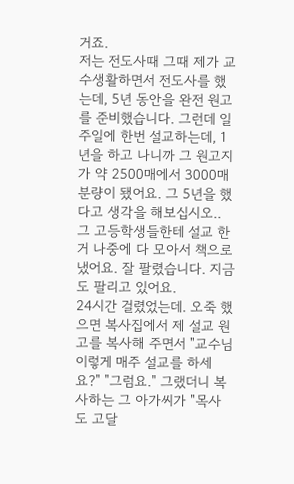거죠.
저는 전도사때 그때 제가 교수생활하면서 전도사를 했는데, 5년 동안을 완전 원고를 준비했습니다. 그런데 일 주일에 한번 설교하는데, 1년을 하고 나니까 그 원고지가 약 2500매에서 3000매 분량이 됐어요. 그 5년을 했다고 생각을 해보십시오.. 그 고등학생들한테 설교 한거 나중에 다 모아서 책으로 냈어요. 잘 팔렸습니다. 지금도 팔리고 있어요.
24시간 걸렸었는데. 오죽 했으면 복사집에서 제 설교 원고를 복사해 주면서 "교수님 이렇게 매주 설교를 하세요?" "그럼요." 그랬더니 복사하는 그 아가씨가 "목사도 고달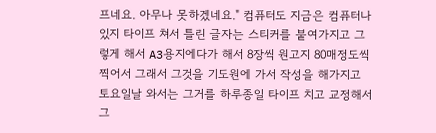프네요. 아무나 못하겠네요." 컴퓨터도 지금은 컴퓨터나 있지 타이프 쳐서 틀린 글자는 스티커를 붙여가지고 그렇게 해서 A3용지에다가 해서 8장씩 원고지 80매정도씩 찍어서 그래서 그것을 기도원에 가서 작성을 해가지고 토요일날 와서는 그거를 하루종일 타이프 치고 교정해서 그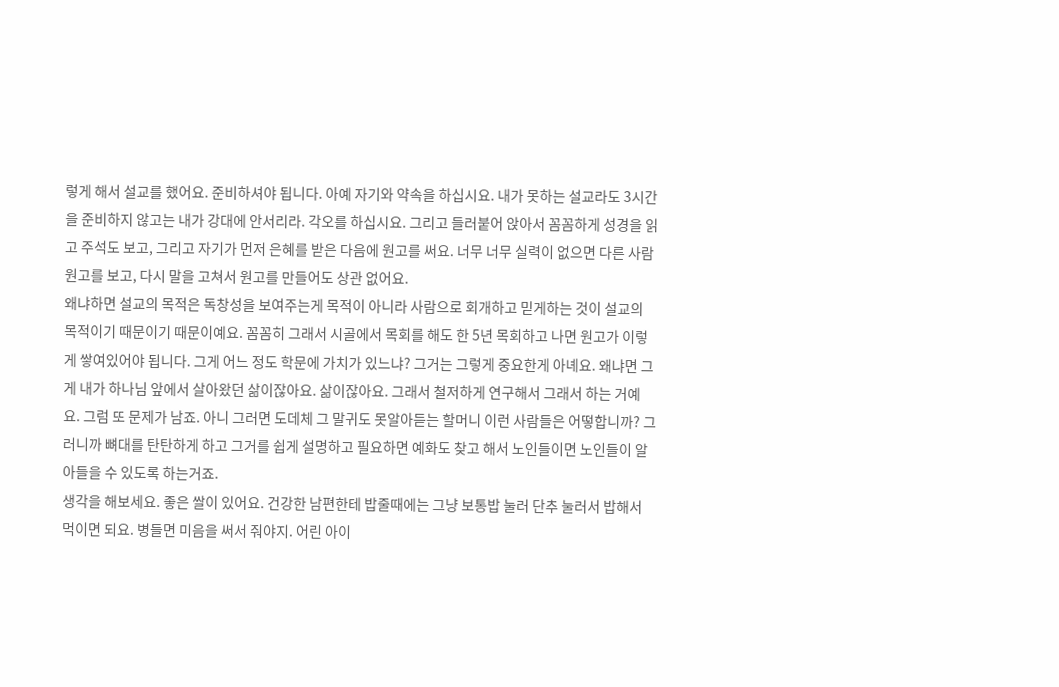렇게 해서 설교를 했어요. 준비하셔야 됩니다. 아예 자기와 약속을 하십시요. 내가 못하는 설교라도 3시간을 준비하지 않고는 내가 강대에 안서리라. 각오를 하십시요. 그리고 들러붙어 앉아서 꼼꼼하게 성경을 읽고 주석도 보고, 그리고 자기가 먼저 은혜를 받은 다음에 원고를 써요. 너무 너무 실력이 없으면 다른 사람 원고를 보고, 다시 말을 고쳐서 원고를 만들어도 상관 없어요.
왜냐하면 설교의 목적은 독창성을 보여주는게 목적이 아니라 사람으로 회개하고 믿게하는 것이 설교의 목적이기 때문이기 때문이예요. 꼼꼼히 그래서 시골에서 목회를 해도 한 5년 목회하고 나면 원고가 이렇게 쌓여있어야 됩니다. 그게 어느 정도 학문에 가치가 있느냐? 그거는 그렇게 중요한게 아녜요. 왜냐면 그게 내가 하나님 앞에서 살아왔던 삶이잖아요. 삶이잖아요. 그래서 철저하게 연구해서 그래서 하는 거예요. 그럼 또 문제가 남죠. 아니 그러면 도데체 그 말귀도 못알아듣는 할머니 이런 사람들은 어떻합니까? 그러니까 뼈대를 탄탄하게 하고 그거를 쉽게 설명하고 필요하면 예화도 찾고 해서 노인들이면 노인들이 알아들을 수 있도록 하는거죠.
생각을 해보세요. 좋은 쌀이 있어요. 건강한 남편한테 밥줄때에는 그냥 보통밥 눌러 단추 눌러서 밥해서 먹이면 되요. 병들면 미음을 써서 줘야지. 어린 아이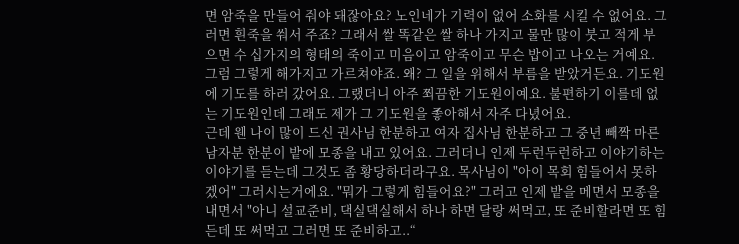면 암죽을 만들어 줘야 돼잖아요? 노인네가 기력이 없어 소화를 시킬 수 없어요. 그러면 흰죽을 쒀서 주죠? 그래서 쌀 똑같은 쌀 하나 가지고 물만 많이 붓고 적게 부으면 수 십가지의 형태의 죽이고 미음이고 암죽이고 무슨 밥이고 나오는 거예요.
그럼 그렇게 해가지고 가르쳐야죠. 왜? 그 일을 위해서 부름을 받았거든요. 기도원에 기도를 하러 갔어요. 그랬더니 아주 쬐끔한 기도원이예요. 불편하기 이를데 없는 기도원인데 그래도 제가 그 기도원을 좋아해서 자주 다녔어요.
근데 웬 나이 많이 드신 권사님 한분하고 여자 집사님 한분하고 그 중년 빼짝 마른 남자분 한분이 밭에 모종을 내고 있어요. 그러더니 인제 두런두런하고 이야기하는 이야기를 듣는데 그것도 좀 황당하더라구요. 목사님이 "아이 목회 힘들어서 못하겠어" 그러시는거에요. "뭐가 그렇게 힘들어요?" 그러고 인제 밭을 메면서 모종을 내면서 "아니 설교준비, 댁실댁실해서 하나 하면 달랑 써먹고, 또 준비할라면 또 힘든데 또 써먹고 그러면 또 준비하고..“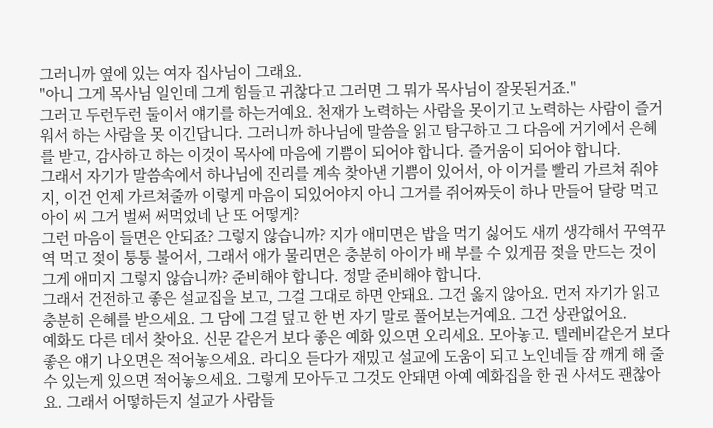그러니까 옆에 있는 여자 집사님이 그래요.
"아니 그게 목사님 일인데 그게 힘들고 귀찮다고 그러면 그 뭐가 목사님이 잘못된거죠."
그러고 두런두런 둘이서 얘기를 하는거예요. 천재가 노력하는 사람을 못이기고 노력하는 사람이 즐거워서 하는 사람을 못 이긴답니다. 그러니까 하나님에 말씀을 읽고 탐구하고 그 다음에 거기에서 은혜를 받고, 감사하고 하는 이것이 목사에 마음에 기쁨이 되어야 합니다. 즐거움이 되어야 합니다.
그래서 자기가 말씀속에서 하나님에 진리를 계속 찾아낸 기쁨이 있어서, 아 이거를 빨리 가르쳐 줘야지, 이건 언제 가르쳐줄까 이렇게 마음이 되있어야지 아니 그거를 쥐어짜듯이 하나 만들어 달랑 먹고 아이 씨 그거 벌써 써먹었네 난 또 어떻게?
그런 마음이 들면은 안되죠? 그렇지 않습니까? 지가 애미면은 밥을 먹기 싫어도 새끼 생각해서 꾸역꾸역 먹고 젖이 퉁퉁 불어서, 그래서 애가 물리면은 충분히 아이가 배 부를 수 있게끔 젖을 만드는 것이 그게 애미지 그렇지 않습니까? 준비해야 합니다. 정말 준비해야 합니다.
그래서 건전하고 좋은 설교집을 보고, 그걸 그대로 하면 안돼요. 그건 옳지 않아요. 먼저 자기가 읽고 충분히 은혜를 받으세요. 그 담에 그걸 덮고 한 번 자기 말로 풀어보는거예요. 그건 상관없어요.
예화도 다른 데서 찾아요. 신문 같은거 보다 좋은 예화 있으면 오리세요. 모아놓고. 텔레비같은거 보다 좋은 얘기 나오면은 적어놓으세요. 라디오 듣다가 재밌고 설교에 도움이 되고 노인네들 잠 깨게 해 줄 수 있는게 있으면 적어놓으세요. 그렇게 모아두고 그것도 안돼면 아예 예화집을 한 권 사셔도 괜찮아요. 그래서 어떻하든지 설교가 사람들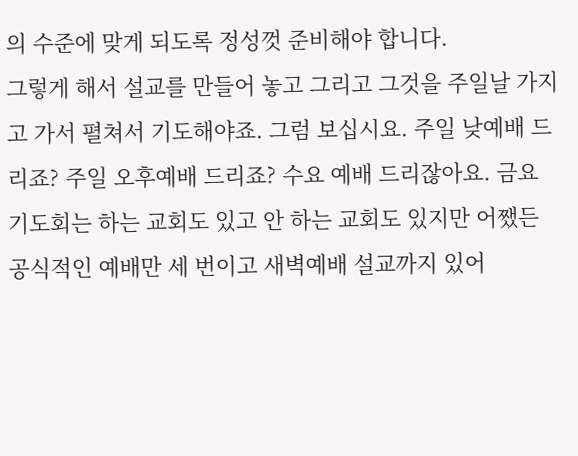의 수준에 맞게 되도록 정성껏 준비해야 합니다.
그렇게 해서 설교를 만들어 놓고 그리고 그것을 주일날 가지고 가서 펼쳐서 기도해야죠. 그럼 보십시요. 주일 낮예배 드리죠? 주일 오후예배 드리죠? 수요 예배 드리잖아요. 금요 기도회는 하는 교회도 있고 안 하는 교회도 있지만 어쨌든 공식적인 예배만 세 번이고 새벽예배 설교까지 있어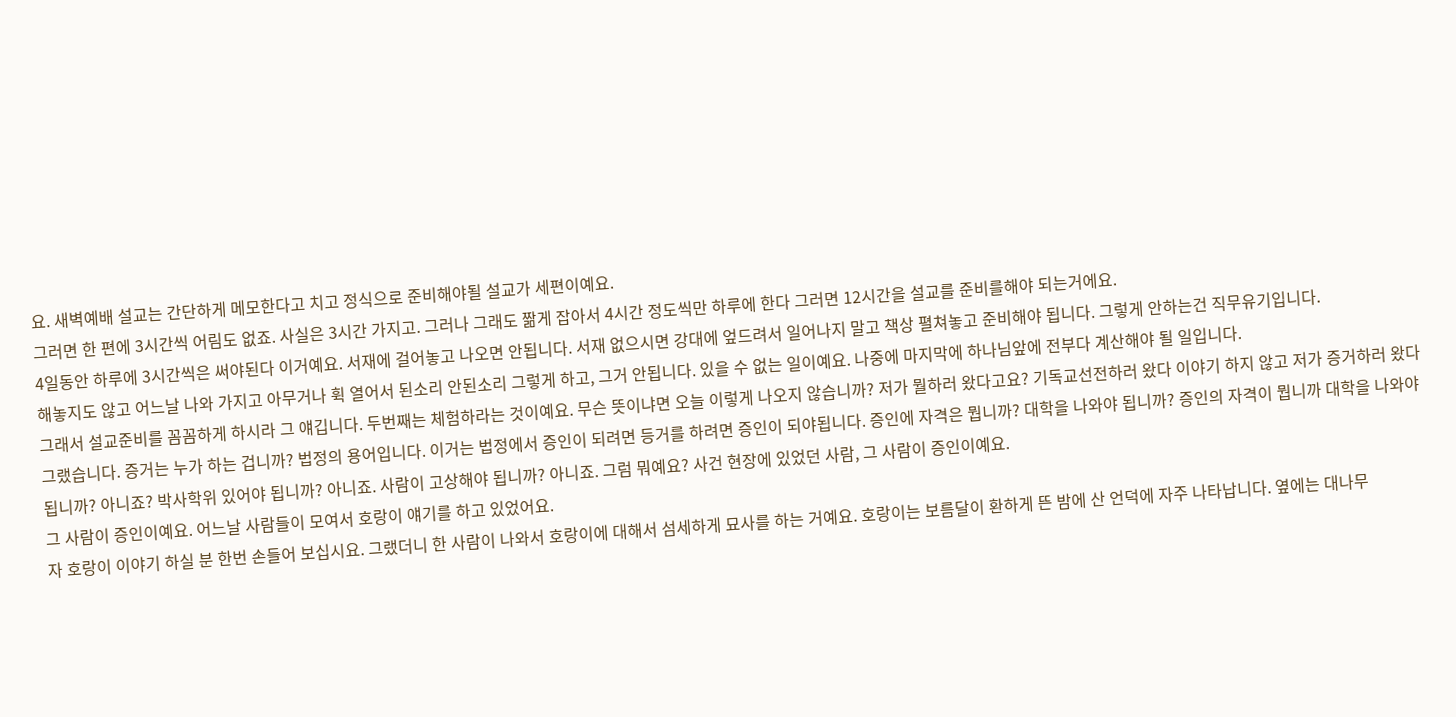요. 새벽예배 설교는 간단하게 메모한다고 치고 정식으로 준비해야될 설교가 세편이예요.
그러면 한 편에 3시간씩 어림도 없죠. 사실은 3시간 가지고. 그러나 그래도 짦게 잡아서 4시간 정도씩만 하루에 한다 그러면 12시간을 설교를 준비를해야 되는거에요.
4일동안 하루에 3시간씩은 써야된다 이거예요. 서재에 걸어놓고 나오면 안됩니다. 서재 없으시면 강대에 엎드려서 일어나지 말고 책상 펼쳐놓고 준비해야 됩니다. 그렇게 안하는건 직무유기입니다.
해놓지도 않고 어느날 나와 가지고 아무거나 휙 열어서 된소리 안된소리 그렇게 하고, 그거 안됩니다. 있을 수 없는 일이예요. 나중에 마지막에 하나님앞에 전부다 계산해야 될 일입니다.
그래서 설교준비를 꼼꼼하게 하시라 그 얘깁니다. 두번째는 체험하라는 것이예요. 무슨 뜻이냐면 오늘 이렇게 나오지 않습니까? 저가 뭘하러 왔다고요? 기독교선전하러 왔다 이야기 하지 않고 저가 증거하러 왔다 그랬습니다. 증거는 누가 하는 겁니까? 법정의 용어입니다. 이거는 법정에서 증인이 되려면 등거를 하려면 증인이 되야됩니다. 증인에 자격은 뭡니까? 대학을 나와야 됩니까? 증인의 자격이 뭡니까 대학을 나와야 됩니까? 아니죠? 박사학위 있어야 됩니까? 아니죠. 사람이 고상해야 됩니까? 아니죠. 그럼 뭐예요? 사건 현장에 있었던 사람, 그 사람이 증인이예요.
그 사람이 증인이예요. 어느날 사람들이 모여서 호랑이 얘기를 하고 있었어요.
자 호랑이 이야기 하실 분 한번 손들어 보십시요. 그랬더니 한 사람이 나와서 호랑이에 대해서 섬세하게 묘사를 하는 거예요. 호랑이는 보름달이 환하게 뜬 밤에 산 언덕에 자주 나타납니다. 옆에는 대나무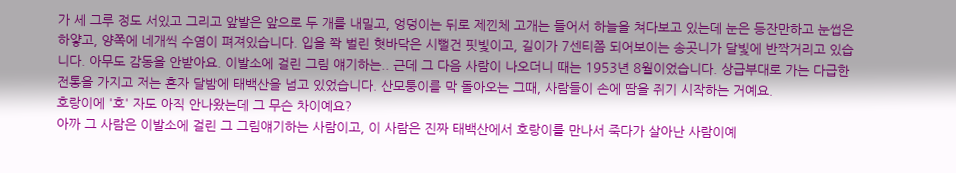가 세 그루 정도 서있고 그리고 앞발은 앞으로 두 개를 내밀고, 엉덩이는 뒤로 제낀체 고개는 들어서 하늘을 쳐다보고 있는데 눈은 등잔만하고 눈썹은 하얗고, 양쪽에 네개씩 수염이 펴져있습니다. 입을 쫙 벌린 혓바닥은 시뻘건 핏빛이고, 길이가 7센티쯤 되어보이는 송곳니가 달빛에 반짝거리고 있습니다. 아무도 감동을 안받아요. 이발소에 걸린 그림 얘기하는.. 근데 그 다음 사람이 나오더니 때는 1953년 8월이었습니다. 상급부대로 가는 다급한 전통을 가지고 저는 혼자 달밤에 태백산을 넘고 있었습니다. 산모퉁이를 막 돌아오는 그때, 사람들이 손에 땀을 쥐기 시작하는 거예요.
호랑이에 '호' 자도 아직 안나왔는데 그 무슨 차이예요?
아까 그 사람은 이발소에 걸린 그 그림얘기하는 사람이고, 이 사람은 진짜 태백산에서 호랑이를 만나서 죽다가 살아난 사람이예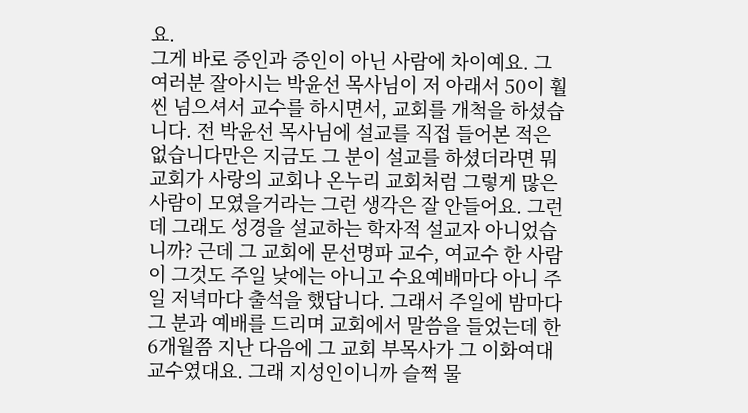요.
그게 바로 증인과 증인이 아닌 사람에 차이예요. 그 여러분 잘아시는 박윤선 목사님이 저 아래서 50이 훨씬 넘으셔서 교수를 하시면서, 교회를 개척을 하셨습니다. 전 박윤선 목사님에 설교를 직접 들어본 적은 없습니다만은 지금도 그 분이 설교를 하셨더라면 뭐 교회가 사랑의 교회나 온누리 교회처럼 그렇게 많은 사람이 모였을거라는 그런 생각은 잘 안들어요. 그런데 그래도 성경을 설교하는 학자적 설교자 아니었습니까? 근데 그 교회에 문선명파 교수, 여교수 한 사람이 그것도 주일 낮에는 아니고 수요예배마다 아니 주일 저녁마다 출석을 했답니다. 그래서 주일에 밤마다 그 분과 예배를 드리며 교회에서 말씀을 들었는데 한 6개월쯤 지난 다음에 그 교회 부목사가 그 이화여대 교수였대요. 그래 지성인이니까 슬쩍 물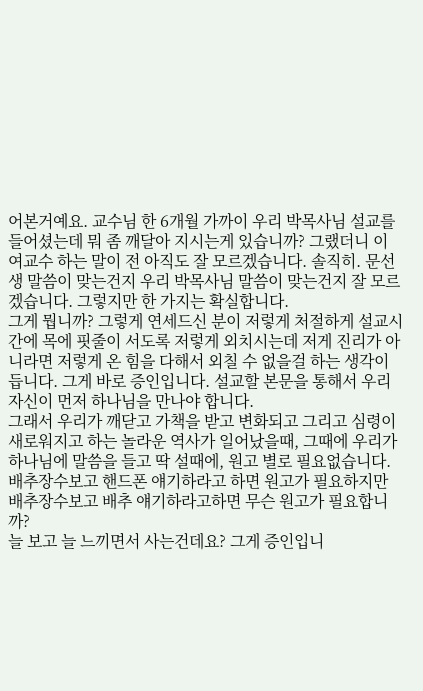어본거예요. 교수님 한 6개월 가까이 우리 박목사님 설교를 들어셨는데 뭐 좀 깨달아 지시는게 있습니까? 그랬더니 이 여교수 하는 말이 전 아직도 잘 모르겠습니다. 솔직히. 문선생 말씀이 맞는건지 우리 박목사님 말씀이 맞는건지 잘 모르겠습니다. 그렇지만 한 가지는 확실합니다.
그게 뭡니까? 그렇게 연세드신 분이 저렇게 처절하게 설교시간에 목에 핏줄이 서도록 저렇게 외치시는데 저게 진리가 아니라면 저렇게 온 힘을 다해서 외칠 수 없을걸 하는 생각이 듭니다. 그게 바로 증인입니다. 설교할 본문을 통해서 우리 자신이 먼저 하나님을 만나야 합니다.
그래서 우리가 깨닫고 가책을 받고 변화되고 그리고 심령이 새로워지고 하는 놀라운 역사가 일어났을때, 그때에 우리가 하나님에 말씀을 들고 딱 설때에, 원고 별로 필요없습니다. 배추장수보고 핸드폰 얘기하라고 하면 원고가 필요하지만 배추장수보고 배추 얘기하라고하면 무슨 원고가 필요합니까?
늘 보고 늘 느끼면서 사는건데요? 그게 증인입니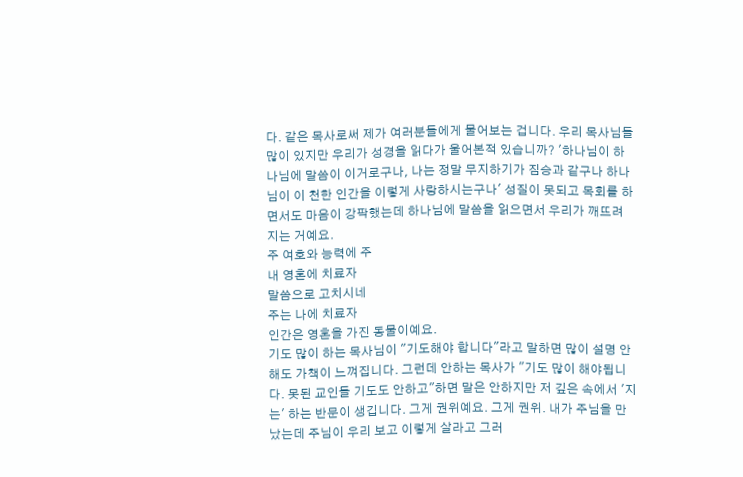다. 같은 목사로써 제가 여러분들에게 물어보는 겁니다. 우리 목사님들 많이 있지만 우리가 성경을 읽다가 울어본적 있습니까? '하나님이 하나님에 말씀이 이거로구나, 나는 정말 무지하기가 짐승과 같구나 하나님이 이 천한 인간을 이렇게 사랑하시는구나' 성질이 못되고 목회를 하면서도 마음이 강팍했는데 하나님에 말씀을 읽으면서 우리가 깨뜨려지는 거예요.
주 여호와 능력에 주
내 영혼에 치료자
말씀으로 고치시네
주는 나에 치료자
인간은 영혼을 가진 동물이예요.
기도 많이 하는 목사님이 "기도해야 합니다"라고 말하면 많이 설명 안해도 가책이 느껴집니다. 그런데 안하는 목사가 "기도 많이 해야됩니다. 못된 교인들 기도도 안하고"하면 말은 안하지만 저 깊은 속에서 '지는' 하는 반문이 생깁니다. 그게 권위예요. 그게 권위. 내가 주님을 만났는데 주님이 우리 보고 이렇게 살라고 그러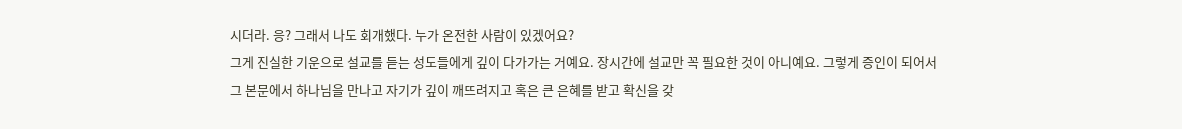시더라. 응? 그래서 나도 회개했다. 누가 온전한 사람이 있겠어요?
그게 진실한 기운으로 설교를 듣는 성도들에게 깊이 다가가는 거예요. 장시간에 설교만 꼭 필요한 것이 아니예요. 그렇게 증인이 되어서 그 본문에서 하나님을 만나고 자기가 깊이 깨뜨려지고 혹은 큰 은혜를 받고 확신을 갖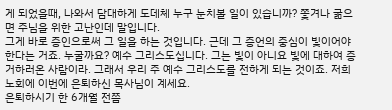게 되었을때, 나와서 담대하게 도데체 누구 눈치볼 일이 있습니까? 쫓겨나 굶으면 주님을 위한 고난인데 말입니다.
그게 바로 증인으로써 그 일을 하는 것입니다. 근데 그 증언의 중심이 빛이어야 한다는 거죠. 누굴까요? 예수 그리스도십니다. 그는 빛이 아니요 빛에 대하여 증거하러온 사람이라. 그래서 우리 주 예수 그리스도를 전하게 되는 것이죠. 저희 노회에 이번에 은퇴하신 목사님이 계세요.
은퇴하시기 한 6개월 전쯤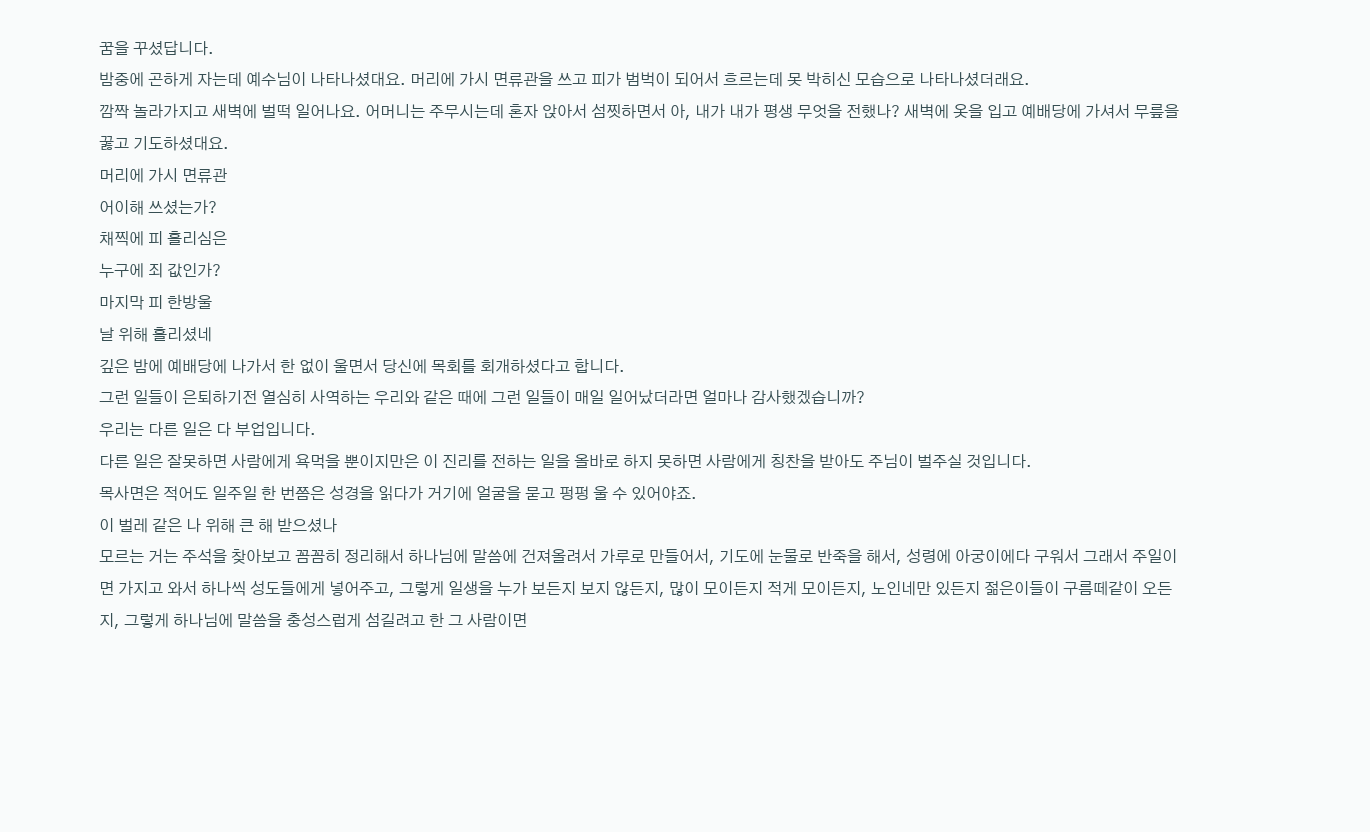꿈을 꾸셨답니다.
밤중에 곤하게 자는데 예수님이 나타나셨대요. 머리에 가시 면류관을 쓰고 피가 범벅이 되어서 흐르는데 못 박히신 모습으로 나타나셨더래요.
깜짝 놀라가지고 새벽에 벌떡 일어나요. 어머니는 주무시는데 혼자 앉아서 섬찟하면서 아, 내가 내가 평생 무엇을 전했나? 새벽에 옷을 입고 예배당에 가셔서 무릎을 꿇고 기도하셨대요.
머리에 가시 면류관
어이해 쓰셨는가?
채찍에 피 흘리심은
누구에 죄 값인가?
마지막 피 한방울
날 위해 흘리셨네
깊은 밤에 예배당에 나가서 한 없이 울면서 당신에 목회를 회개하셨다고 합니다.
그런 일들이 은퇴하기전 열심히 사역하는 우리와 같은 때에 그런 일들이 매일 일어났더라면 얼마나 감사했겠습니까?
우리는 다른 일은 다 부업입니다.
다른 일은 잘못하면 사람에게 욕먹을 뿐이지만은 이 진리를 전하는 일을 올바로 하지 못하면 사람에게 칭찬을 받아도 주님이 벌주실 것입니다.
목사면은 적어도 일주일 한 번쯤은 성경을 읽다가 거기에 얼굴을 묻고 펑펑 울 수 있어야죠.
이 벌레 같은 나 위해 큰 해 받으셨나
모르는 거는 주석을 찾아보고 꼼꼼히 정리해서 하나님에 말씀에 건져올려서 가루로 만들어서, 기도에 눈물로 반죽을 해서, 성령에 아궁이에다 구워서 그래서 주일이면 가지고 와서 하나씩 성도들에게 넣어주고, 그렇게 일생을 누가 보든지 보지 않든지, 많이 모이든지 적게 모이든지, 노인네만 있든지 젊은이들이 구름떼같이 오든지, 그렇게 하나님에 말씀을 충성스럽게 섬길려고 한 그 사람이면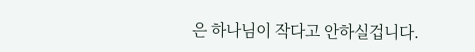은 하나님이 작다고 안하실겁니다.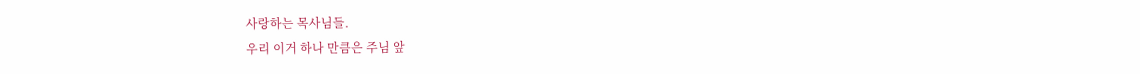사랑하는 목사님들.
우리 이거 하나 만큼은 주님 앞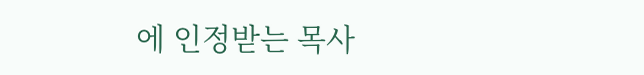에 인정받는 목사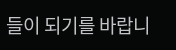들이 되기를 바랍니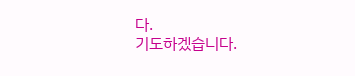다.
기도하겠습니다.